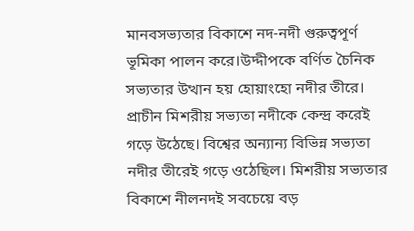মানবসভ্যতার বিকাশে নদ-নদী গুরুত্বপূর্ণ ভূমিকা পালন করে।উদ্দীপকে বর্ণিত চৈনিক সভ্যতার উত্থান হয় হোয়াংহো নদীর তীরে। প্রাচীন মিশরীয় সভ্যতা নদীকে কেন্দ্র করেই গড়ে উঠেছে। বিশ্বের অন্যান্য বিভিন্ন সভ্যতা নদীর তীরেই গড়ে ওঠেছিল। মিশরীয় সভ্যতার বিকাশে নীলনদই সবচেয়ে বড়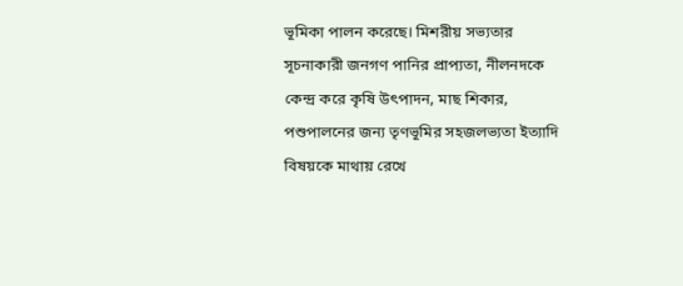ভূমিকা পালন করেছে। মিশরীয় সভ্যতার সূচনাকারী জনগণ পানির প্রাপ্যতা, নীলনদকে কেন্দ্র করে কৃষি উৎপাদন, মাছ শিকার, পশুপালনের জন্য তৃণভূমির সহজলভ্যতা ইত্যাদি বিষয়কে মাথায় রেখে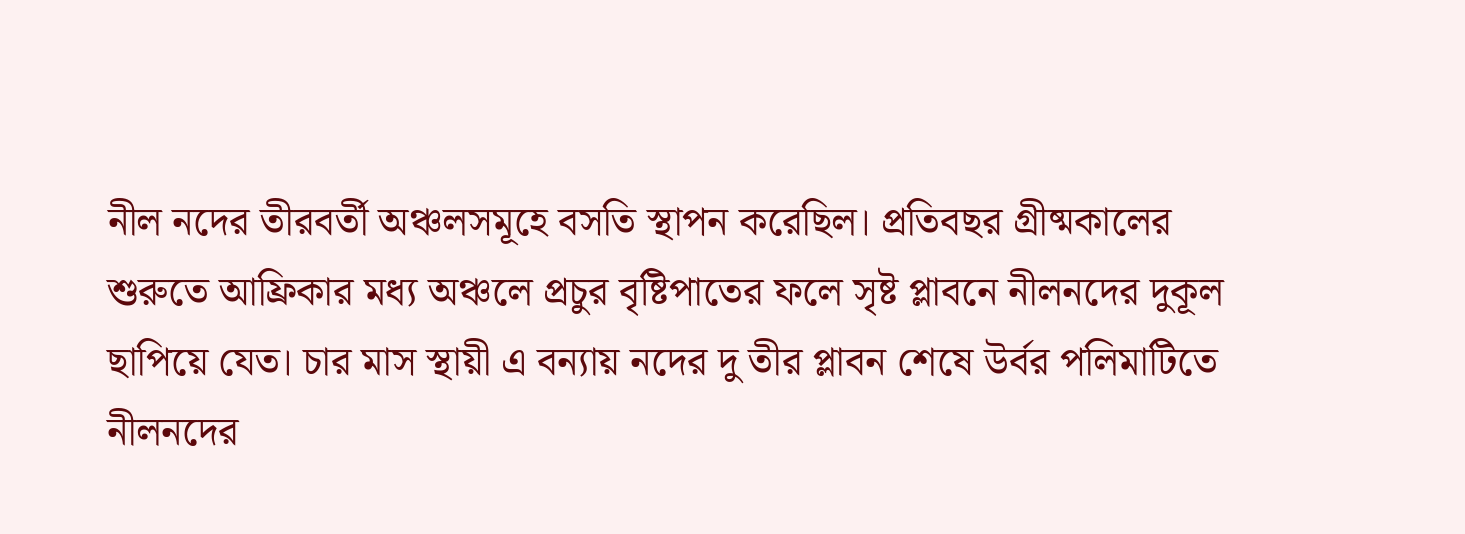নীল নদের তীরবর্তী অঞ্চলসমূহে বসতি স্থাপন করেছিল। প্রতিবছর গ্রীষ্মকালের শুরুতে আফ্রিকার মধ্য অঞ্চলে প্রচুর বৃষ্টিপাতের ফলে সৃষ্ট প্লাবনে নীলনদের দুকূল ছাপিয়ে যেত। চার মাস স্থায়ী এ বন্যায় নদের দু তীর প্লাবন শেষে উর্বর পলিমাটিতে নীলনদের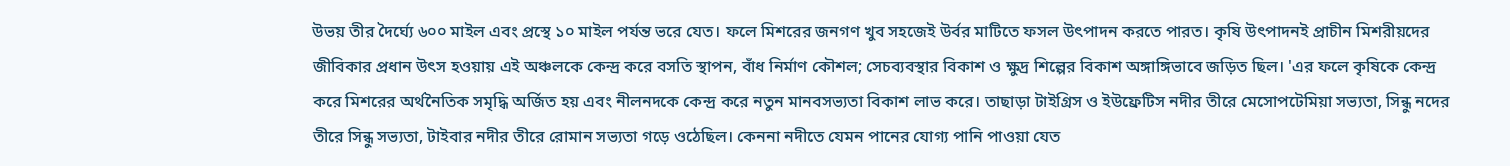উভয় তীর দৈর্ঘ্যে ৬০০ মাইল এবং প্রস্থে ১০ মাইল পর্যন্ত ভরে যেত। ফলে মিশরের জনগণ খুব সহজেই উর্বর মাটিতে ফসল উৎপাদন করতে পারত। কৃষি উৎপাদনই প্রাচীন মিশরীয়দের জীবিকার প্রধান উৎস হওয়ায় এই অঞ্চলকে কেন্দ্র করে বসতি স্থাপন, বাঁধ নির্মাণ কৌশল; সেচব্যবস্থার বিকাশ ও ক্ষুদ্র শিল্পের বিকাশ অঙ্গাঙ্গিভাবে জড়িত ছিল। 'এর ফলে কৃষিকে কেন্দ্র করে মিশরের অর্থনৈতিক সমৃদ্ধি অর্জিত হয় এবং নীলনদকে কেন্দ্র করে নতুন মানবসভ্যতা বিকাশ লাভ করে। তাছাড়া টাইগ্রিস ও ইউফ্রেটিস নদীর তীরে মেসোপটেমিয়া সভ্যতা, সিন্ধু নদের তীরে সিন্ধু সভ্যতা, টাইবার নদীর তীরে রোমান সভ্যতা গড়ে ওঠেছিল। কেননা নদীতে যেমন পানের যোগ্য পানি পাওয়া যেত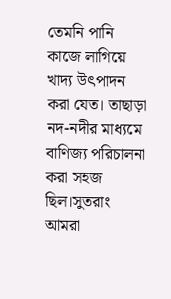তেমনি পানি কাজে লাগিয়ে খাদ্য উৎপাদন করা যেত। তাছাড়া নদ-নদীর মাধ্যমে বাণিজ্য পরিচালনা করা সহজ ছিল।সুতরাং আমরা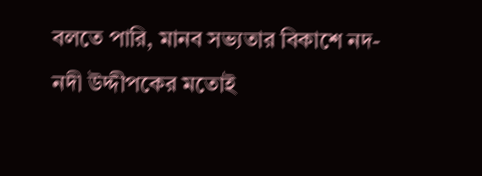বলতে পারি, মানব সভ্যতার বিকাশে নদ-নদী উদ্দীপকের মতোই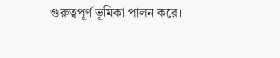গুরুত্বপূর্ণ ভূমিকা পালন করে।